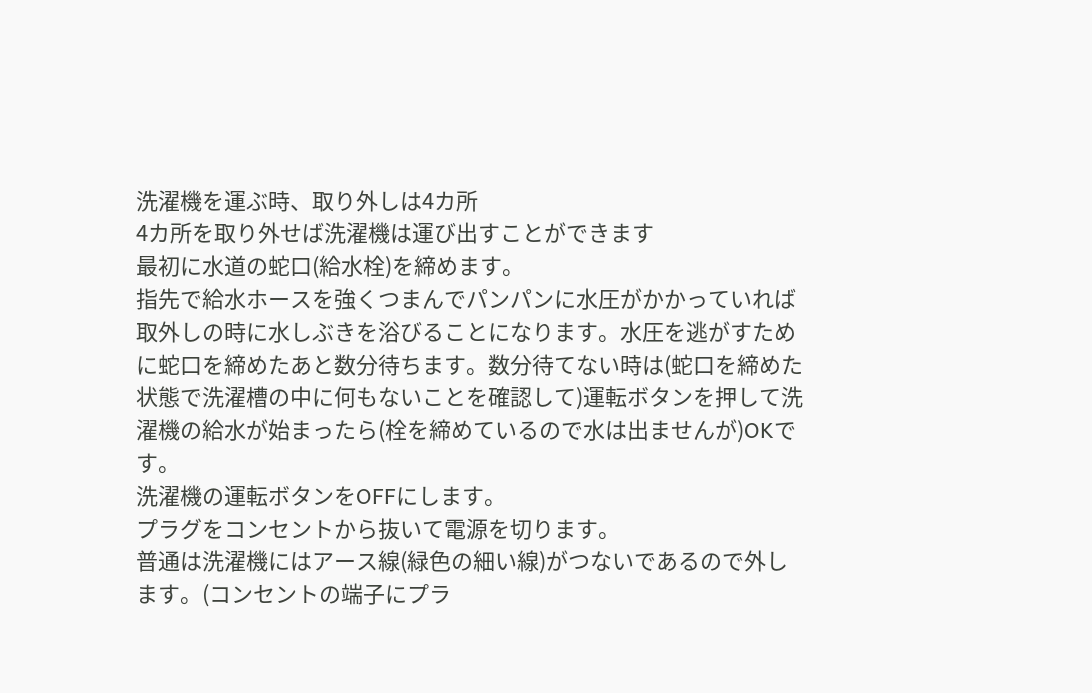洗濯機を運ぶ時、取り外しは4カ所
4カ所を取り外せば洗濯機は運び出すことができます
最初に水道の蛇口(給水栓)を締めます。
指先で給水ホースを強くつまんでパンパンに水圧がかかっていれば取外しの時に水しぶきを浴びることになります。水圧を逃がすために蛇口を締めたあと数分待ちます。数分待てない時は(蛇口を締めた状態で洗濯槽の中に何もないことを確認して)運転ボタンを押して洗濯機の給水が始まったら(栓を締めているので水は出ませんが)OKです。
洗濯機の運転ボタンをOFFにします。
プラグをコンセントから抜いて電源を切ります。
普通は洗濯機にはアース線(緑色の細い線)がつないであるので外します。(コンセントの端子にプラ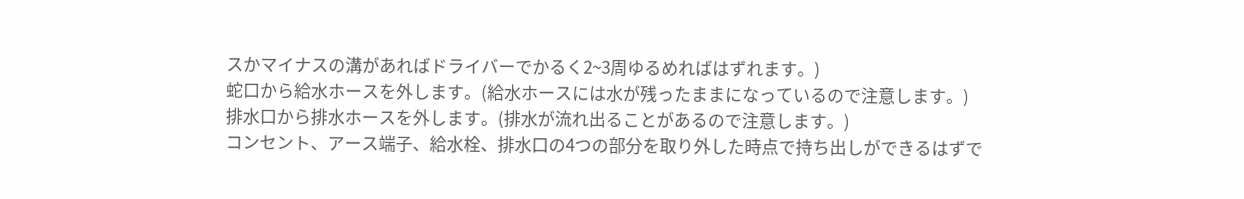スかマイナスの溝があればドライバーでかるく2~3周ゆるめればはずれます。)
蛇口から給水ホースを外します。(給水ホースには水が残ったままになっているので注意します。)
排水口から排水ホースを外します。(排水が流れ出ることがあるので注意します。)
コンセント、アース端子、給水栓、排水口の4つの部分を取り外した時点で持ち出しができるはずで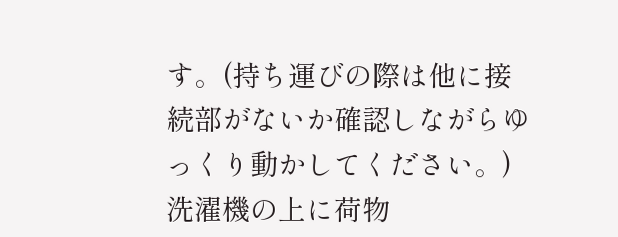す。(持ち運びの際は他に接続部がないか確認しながらゆっくり動かしてください。)
洗濯機の上に荷物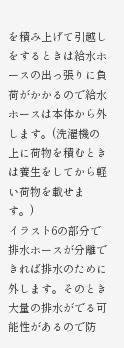を積み上げて引越しをするときは給水ホースの出っ張りに負荷がかかるので給水ホースは本体から外します。(洗濯機の上に荷物を積むときは養生をしてから軽い荷物を載せます。)
イラスト6の部分で排水ホースが分離できれば排水のために外します。そのとき大量の排水がでる可能性があるので防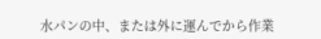水パンの中、または外に運んでから作業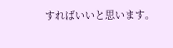すればいいと思います。